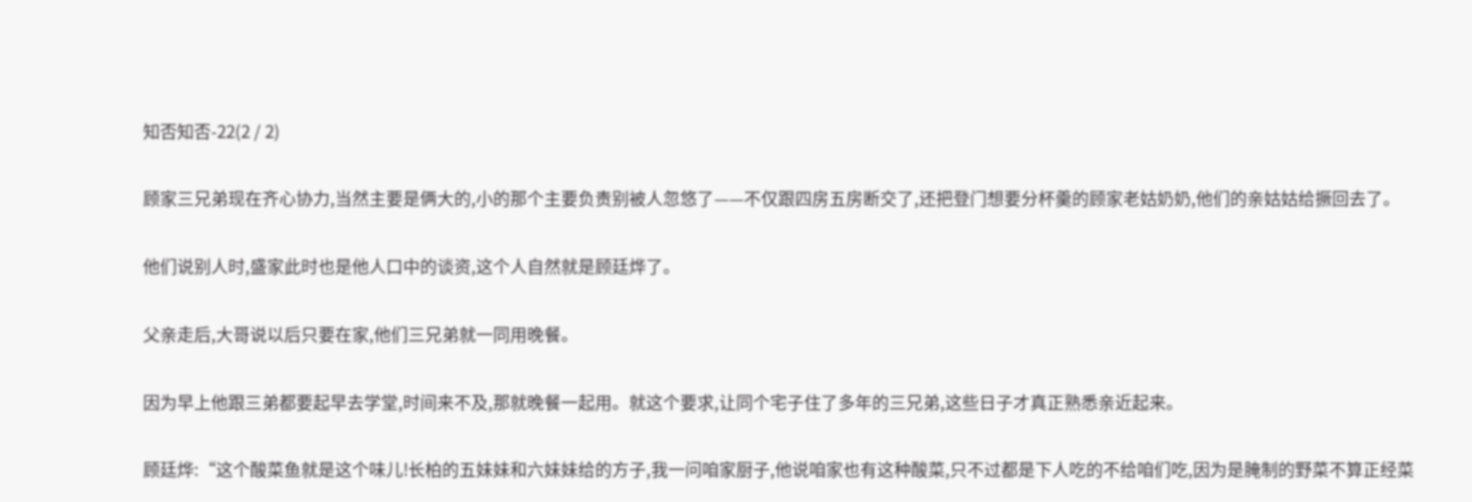知否知否-22(2 / 2)

顾家三兄弟现在齐心协力,当然主要是俩大的,小的那个主要负责别被人忽悠了——不仅跟四房五房断交了,还把登门想要分杯羹的顾家老姑奶奶,他们的亲姑姑给撅回去了。

他们说别人时,盛家此时也是他人口中的谈资,这个人自然就是顾廷烨了。

父亲走后,大哥说以后只要在家,他们三兄弟就一同用晚餐。

因为早上他跟三弟都要起早去学堂,时间来不及,那就晚餐一起用。就这个要求,让同个宅子住了多年的三兄弟,这些日子才真正熟悉亲近起来。

顾廷烨:“这个酸菜鱼就是这个味儿!长柏的五妹妹和六妹妹给的方子,我一问咱家厨子,他说咱家也有这种酸菜,只不过都是下人吃的不给咱们吃,因为是腌制的野菜不算正经菜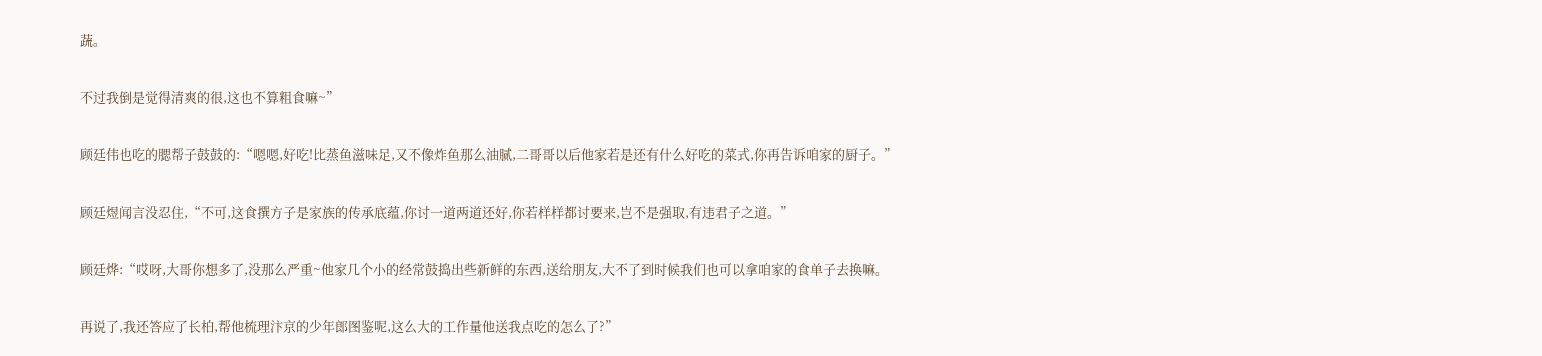蔬。

不过我倒是觉得清爽的很,这也不算粗食嘛~”

顾廷伟也吃的腮帮子鼓鼓的:“嗯嗯,好吃!比蒸鱼滋味足,又不像炸鱼那么油腻,二哥哥以后他家若是还有什么好吃的菜式,你再告诉咱家的厨子。”

顾廷煜闻言没忍住,“不可,这食撰方子是家族的传承底蕴,你讨一道两道还好,你若样样都讨要来,岂不是强取,有违君子之道。”

顾廷烨:“哎呀,大哥你想多了,没那么严重~他家几个小的经常鼓捣出些新鲜的东西,送给朋友,大不了到时候我们也可以拿咱家的食单子去换嘛。

再说了,我还答应了长柏,帮他梳理汴京的少年郎图鉴呢,这么大的工作量他送我点吃的怎么了?”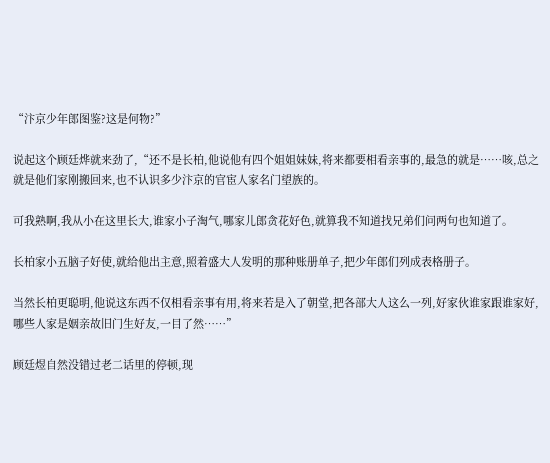“汴京少年郎图鉴?这是何物?”

说起这个顾廷烨就来劲了,“还不是长柏,他说他有四个姐姐妹妹,将来都要相看亲事的,最急的就是……咳,总之就是他们家刚搬回来,也不认识多少汴京的官宦人家名门望族的。

可我熟啊,我从小在这里长大,谁家小子淘气,哪家儿郎贪花好色,就算我不知道找兄弟们问两句也知道了。

长柏家小五脑子好使,就给他出主意,照着盛大人发明的那种账册单子,把少年郎们列成表格册子。

当然长柏更聪明,他说这东西不仅相看亲事有用,将来若是入了朝堂,把各部大人这么一列,好家伙谁家跟谁家好,哪些人家是姻亲故旧门生好友,一目了然……”

顾廷煜自然没错过老二话里的停顿,现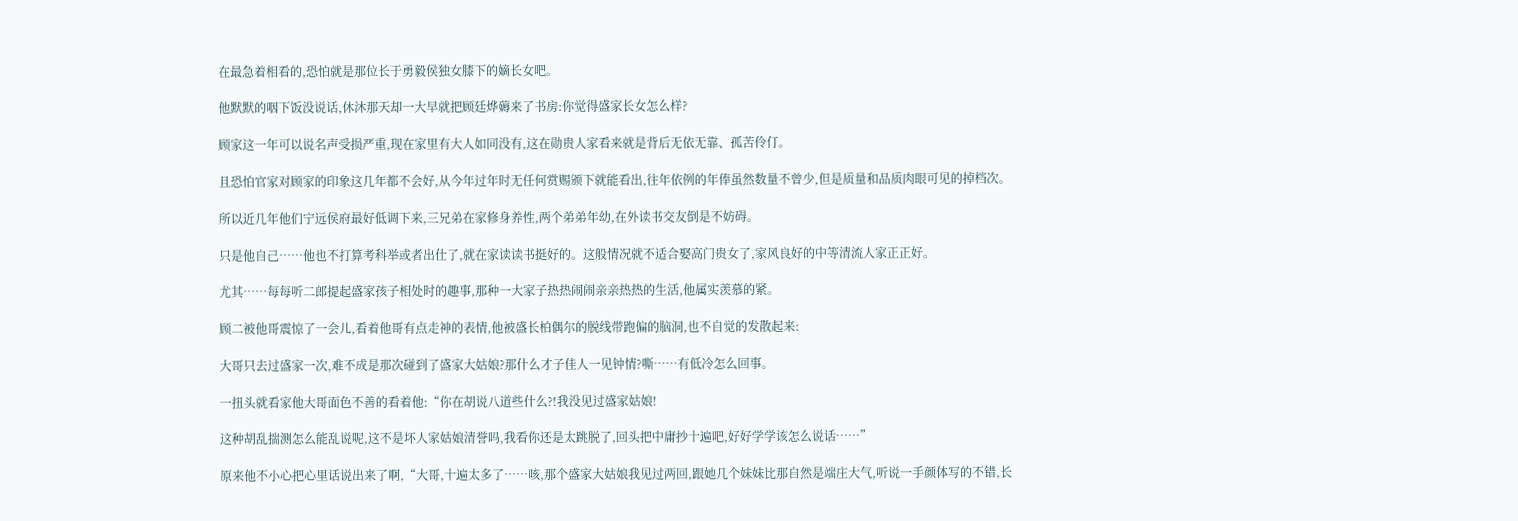在最急着相看的,恐怕就是那位长于勇毅侯独女膝下的嫡长女吧。

他默默的咽下饭没说话,休沐那天却一大早就把顾廷烨薅来了书房:你觉得盛家长女怎么样?

顾家这一年可以说名声受损严重,现在家里有大人如同没有,这在勋贵人家看来就是背后无依无靠、孤苦伶仃。

且恐怕官家对顾家的印象这几年都不会好,从今年过年时无任何赏赐颁下就能看出,往年依例的年俸虽然数量不曾少,但是质量和品质肉眼可见的掉档次。

所以近几年他们宁远侯府最好低调下来,三兄弟在家修身养性,两个弟弟年幼,在外读书交友倒是不妨碍。

只是他自己……他也不打算考科举或者出仕了,就在家读读书挺好的。这般情况就不适合娶高门贵女了,家风良好的中等清流人家正正好。

尤其……每每听二郎提起盛家孩子相处时的趣事,那种一大家子热热闹闹亲亲热热的生活,他属实羡慕的紧。

顾二被他哥震惊了一会儿,看着他哥有点走神的表情,他被盛长柏偶尔的脱线带跑偏的脑洞,也不自觉的发散起来:

大哥只去过盛家一次,难不成是那次碰到了盛家大姑娘?那什么才子佳人一见钟情?嘶……有低冷怎么回事。

一扭头就看家他大哥面色不善的看着他:“你在胡说八道些什么?!我没见过盛家姑娘!

这种胡乱揣测怎么能乱说呢,这不是坏人家姑娘清誉吗,我看你还是太跳脱了,回头把中庸抄十遍吧,好好学学该怎么说话……”

原来他不小心把心里话说出来了啊,“大哥,十遍太多了……咳,那个盛家大姑娘我见过两回,跟她几个妹妹比那自然是端庄大气,听说一手颜体写的不错,长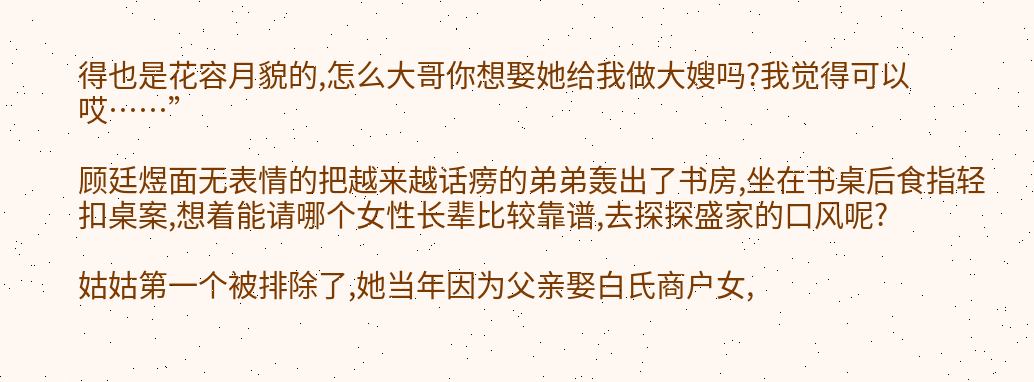得也是花容月貌的,怎么大哥你想娶她给我做大嫂吗?我觉得可以哎……”

顾廷煜面无表情的把越来越话痨的弟弟轰出了书房,坐在书桌后食指轻扣桌案,想着能请哪个女性长辈比较靠谱,去探探盛家的口风呢?

姑姑第一个被排除了,她当年因为父亲娶白氏商户女,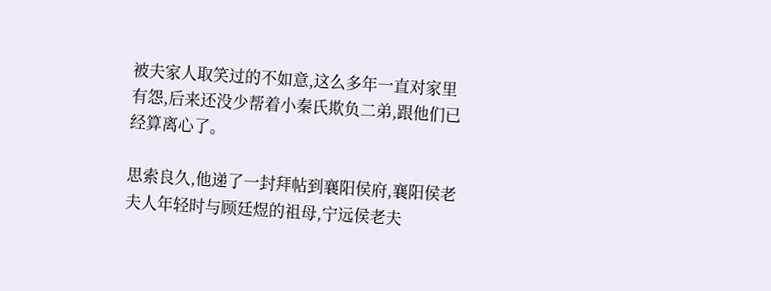被夫家人取笑过的不如意,这么多年一直对家里有怨,后来还没少帮着小秦氏欺负二弟,跟他们已经算离心了。

思索良久,他递了一封拜帖到襄阳侯府,襄阳侯老夫人年轻时与顾廷煜的祖母,宁远侯老夫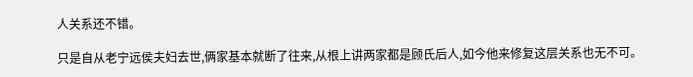人关系还不错。

只是自从老宁远侯夫妇去世,俩家基本就断了往来,从根上讲两家都是顾氏后人,如今他来修复这层关系也无不可。